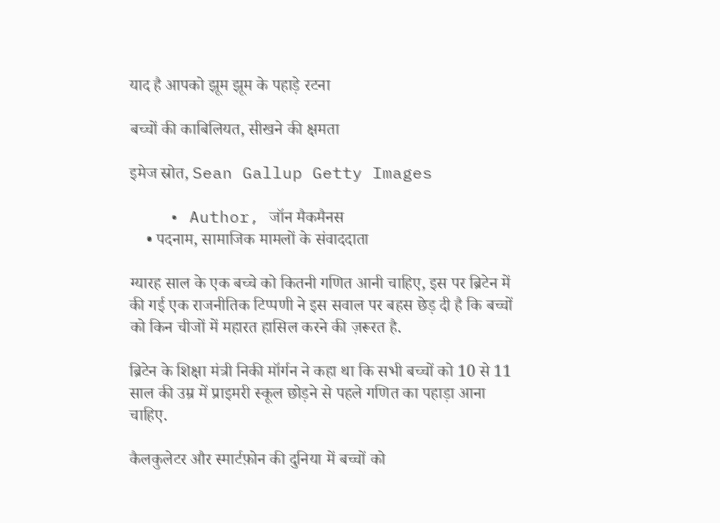याद है आपको झूम झूम के पहाड़े रटना

बच्चों की काबिलियत, सीखने की क्षमता

इमेज स्रोत, Sean Gallup Getty Images

    • Author, जॉन मैकमैनस
    • पदनाम, सामाजिक मामलों के संवाददाता

ग्यारह साल के एक बच्चे को कितनी गणित आनी चाहिए, इस पर ब्रिटेन में की गई एक राजनीतिक टिप्पणी ने इस सवाल पर बहस छेड़ दी है कि बच्चों को किन चीजों में महारत हासिल करने की ज़रूरत है.

ब्रिटेन के शिक्षा मंत्री निकी मॉर्गन ने कहा था कि सभी बच्चों को 10 से 11 साल की उम्र में प्राइमरी स्कूल छोड़ने से पहले गणित का पहाड़ा आना चाहिए.

कैलकुलेटर और स्मार्टफ़ोन की दुनिया में बच्चों को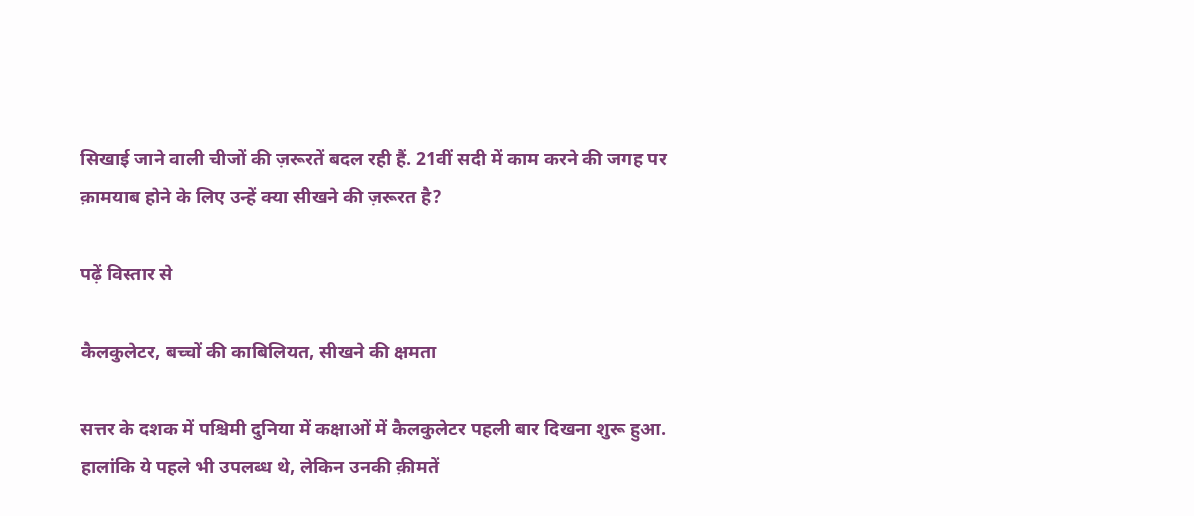सिखाई जाने वाली चीजों की ज़रूरतें बदल रही हैं. 21वीं सदी में काम करने की जगह पर क़ामयाब होने के लिए उन्हें क्या सीखने की ज़रूरत है?

पढ़ें विस्तार से

कैलकुलेटर, बच्चों की काबिलियत, सीखने की क्षमता

सत्तर के दशक में पश्चिमी दुनिया में कक्षाओं में कैलकुलेटर पहली बार दिखना शुरू हुआ. हालांकि ये पहले भी उपलब्ध थे, लेकिन उनकी क़ीमतें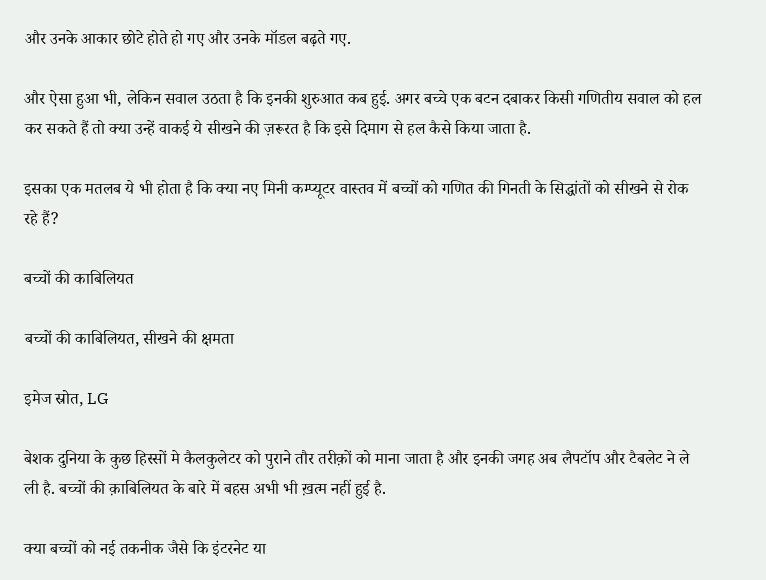और उनके आकार छोटे होते हो गए और उनके मॉडल बढ़ते गए.

और ऐसा हुआ भी, लेकिन सवाल उठता है कि इनकी शुरुआत कब हुई. अगर बच्चे एक बटन दबाकर किसी गणितीय सवाल को हल कर सकते हैं तो क्या उन्हें वाकई ये सीखने की ज़रूरत है कि इसे दिमाग से हल कैसे किया जाता है.

इसका एक मतलब ये भी होता है कि क्या नए मिनी कम्प्यूटर वास्तव में बच्चों को गणित की गिनती के सिद्धांतों को सीखने से रोक रहे हैं?

बच्चों की काबिलियत

बच्चों की काबिलियत, सीखने की क्षमता

इमेज स्रोत, LG

बेशक दुनिया के कुछ हिस्सों मे कैलकुलेटर को पुराने तौर तरीक़ों को माना जाता है और इनकी जगह अब लैपटॉप और टैबलेट ने ले ली है. बच्चों की क़ाबिलियत के बारे में बहस अभी भी ख़त्म नहीं हुई है.

क्या बच्चों को नई तकनीक जैसे कि इंटरनेट या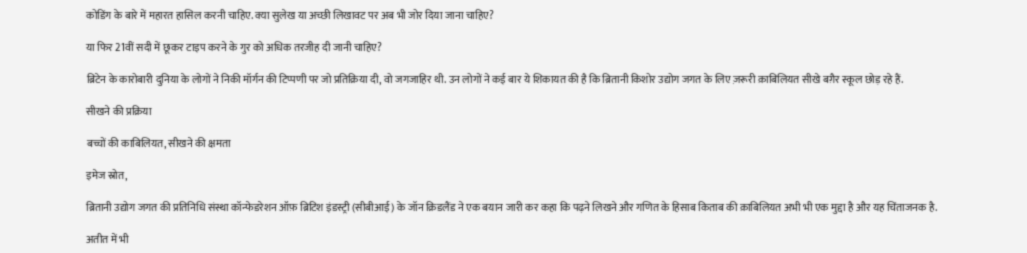कोडिंग के बारे में महारत हासिल करनी चाहिए. क्या सुलेख या अच्छी लिखावट पर अब भी जोर दिया जाना चाहिए?

या फिर 21वीं सदी में छूकर टाइप करने के गुर को अधिक तरजीह दी जानी चाहिए?

ब्रिटेन के कारोबारी दुनिया के लोगों ने निकी मॉर्गन की टिप्पणी पर जो प्रतिक्रिया दी, वो जगजाहिर थी. उन लोगों ने कई बार ये शिकायत की है कि ब्रितानी किशोर उद्योग जगत के लिए ज़रूरी क़ाबिलियत सीखे बग़ैर स्कूल छोड़ रहे हैं.

सीखने की प्रक्रिया

बच्चों की काबिलियत, सीखने की क्षमता

इमेज स्रोत,

ब्रितानी उद्योग जगत की प्रतिनिधि संस्था कॉन्फेडरेशन ऑफ़ ब्रिटिश इंडस्ट्री (सीबीआई) के जॉन क्रिडलैंड ने एक बयान जारी कर कहा कि पढ़ने लिखने और गणित के हिसाब किताब की क़ाबिलियत अभी भी एक मुद्दा है और यह चिंताजनक है.

अतीत में भी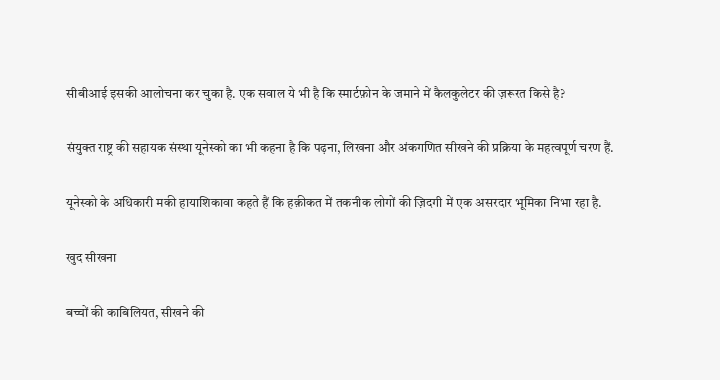सीबीआई इसकी आलोचना कर चुका है. एक सवाल ये भी है कि स्मार्टफ़ोन के जमाने में कैलकुलेटर की ज़रूरत किसे है?

संयुक्त राष्ट्र की सहायक संस्था यूनेस्को का भी कहना है कि पढ़ना, लिखना और अंकगणित सीखने की प्रक्रिया के महत्वपूर्ण चरण हैं.

यूनेस्को के अधिकारी मकी हायाशिकावा कहते हैं कि हक़ीकत में तकनीक लोगों की ज़िदगी में एक असरदार भूमिका निभा रहा है.

खुद सीखना

बच्चों की काबिलियत, सीखने की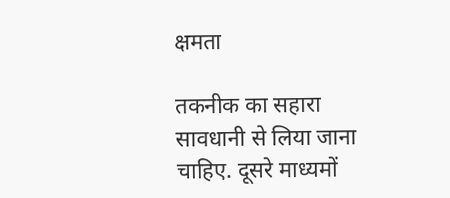क्षमता

तकनीक का सहारा सावधानी से लिया जाना चाहिए. दूसरे माध्यमों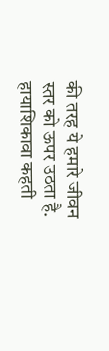की तरह ये हमारे जीवन स्तर को ऊपर उठता है. हायाशिकावा कहती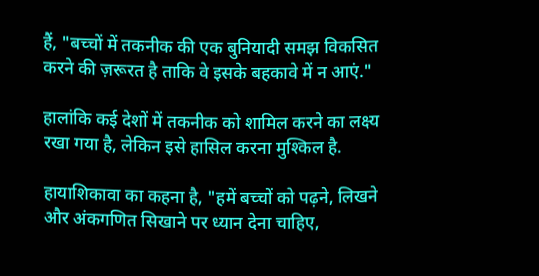हैं, "बच्चों में तकनीक की एक बुनियादी समझ विकसित करने की ज़रूरत है ताकि वे इसके बहकावे में न आएं."

हालांकि कई देशों में तकनीक को शामिल करने का लक्ष्य रखा गया है, लेकिन इसे हासिल करना मुश्किल है.

हायाशिकावा का कहना है, "हमें बच्चों को पढ़ने, लिखने और अंकगणित सिखाने पर ध्यान देना चाहिए,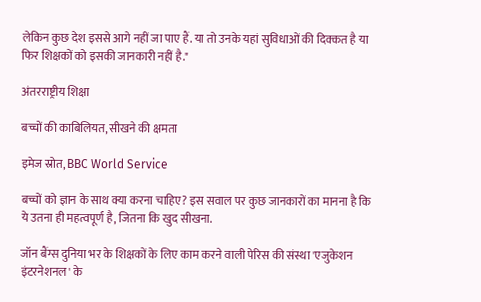लेकिन कुछ देश इससे आगे नहीं जा पाए हैं. या तो उनके यहां सुविधाओं की दिक्कत है या फिर शिक्षकों को इसकी जानकारी नहीं है."

अंतरराष्ट्रीय शिक्षा

बच्चों की काबिलियत, सीखने की क्षमता

इमेज स्रोत, BBC World Service

बच्चों को ज्ञान के साथ क्या करना चाहिए? इस सवाल पर कुछ जानकारों का मानना है कि ये उतना ही महत्वपूर्ण है, जितना कि खुद सीखना.

जॉन बैंग्स दुनिया भर के शिक्षकों के लिए काम करने वाली पेरिस की संस्था 'एजुकेशन इंटरनेशनल' के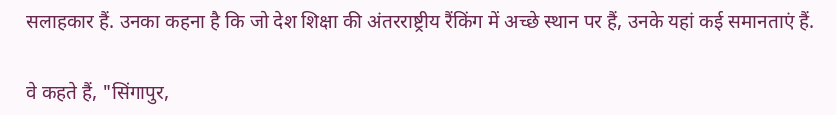सलाहकार हैं. उनका कहना है कि जो देश शिक्षा की अंतरराष्ट्रीय रैंकिंग में अच्छे स्थान पर हैं, उनके यहां कई समानताएं हैं.

वे कहते हैं, "सिंगापुर,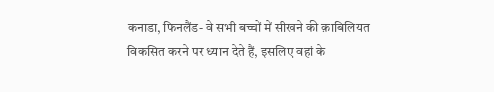कनाडा, फिनलैंड- वे सभी बच्चों में सीखने की क़ाबिलियत विकसित करने पर ध्यान देते हैं, इसलिए वहां के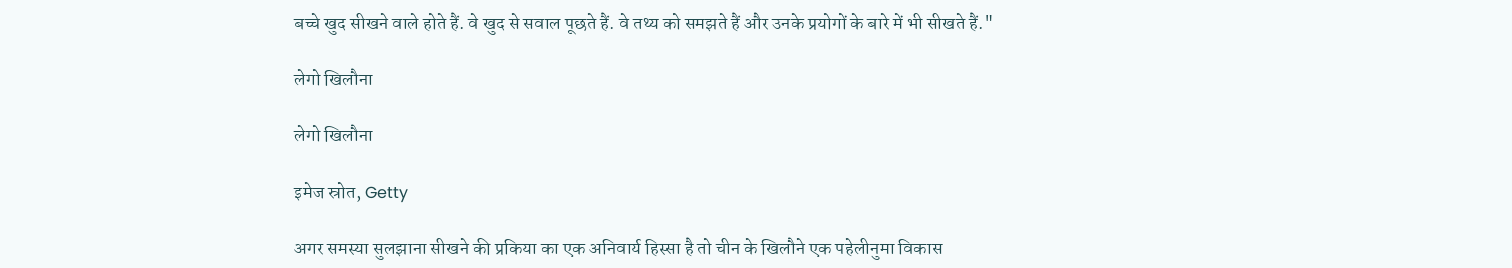बच्चे खुद सीखने वाले होते हैं. वे खुद से सवाल पूछते हैं. वे तथ्य को समझते हैं और उनके प्रयोगों के बारे में भी सीखते हैं."

लेगो खिलौना

लेगो खिलौना

इमेज स्रोत, Getty

अगर समस्या सुलझाना सीखने की प्रकिया का एक अनिवार्य हिस्सा है तो चीन के खिलौने एक पहेलीनुमा विकास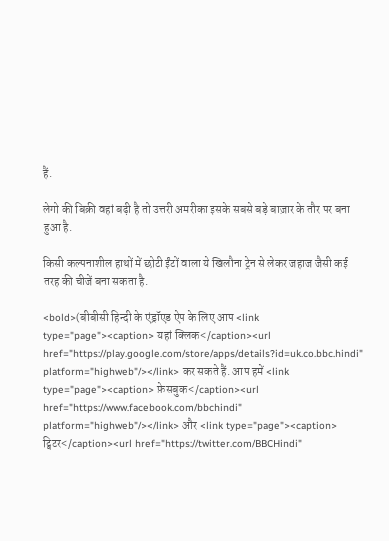हैं.

लेगो की बिक्री वहां बढ़ी है तो उत्तरी अमरीका इसके सबसे बड़े बाज़ार के तौर पर बना हुआ है.

किसी कल्पनाशील हाथों में छोटी ईंटों वाला ये खिलौना ट्रेन से लेकर जहाज जैसी कई तरह की चीजें बना सकता है.

<bold>(बीबीसी हिन्दी के एंड्रॉएड ऐप के लिए आप <link type="page"><caption> यहां क्लिक</caption><url href="https://play.google.com/store/apps/details?id=uk.co.bbc.hindi" platform="highweb"/></link> कर सकते हैं. आप हमें <link type="page"><caption> फ़ेसबुक</caption><url href="https://www.facebook.com/bbchindi" platform="highweb"/></link> और <link type="page"><caption> ट्विटर</caption><url href="https://twitter.com/BBCHindi"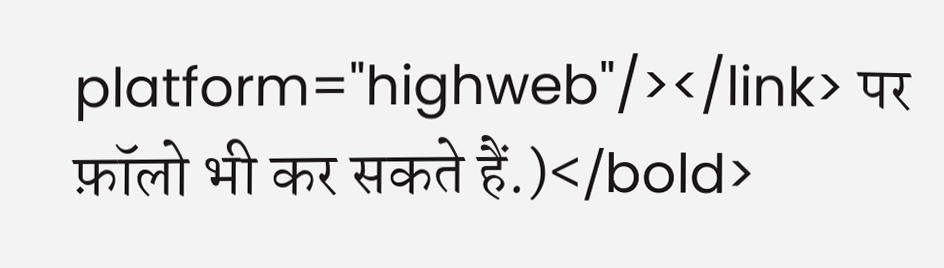platform="highweb"/></link> पर फ़ॉलो भी कर सकते हैं.)</bold>